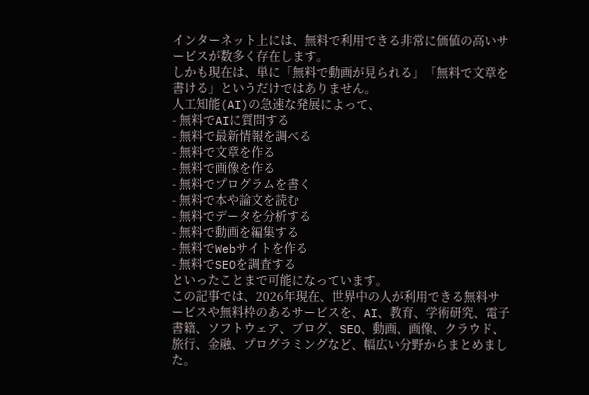インターネット上には、無料で利用できる非常に価値の高いサービスが数多く存在します。
しかも現在は、単に「無料で動画が見られる」「無料で文章を書ける」というだけではありません。
人工知能(AI)の急速な発展によって、
- 無料でAIに質問する
- 無料で最新情報を調べる
- 無料で文章を作る
- 無料で画像を作る
- 無料でプログラムを書く
- 無料で本や論文を読む
- 無料でデータを分析する
- 無料で動画を編集する
- 無料でWebサイトを作る
- 無料でSEOを調査する
といったことまで可能になっています。
この記事では、2026年現在、世界中の人が利用できる無料サービスや無料枠のあるサービスを、AI、教育、学術研究、電子書籍、ソフトウェア、ブログ、SEO、動画、画像、クラウド、旅行、金融、プログラミングなど、幅広い分野からまとめました。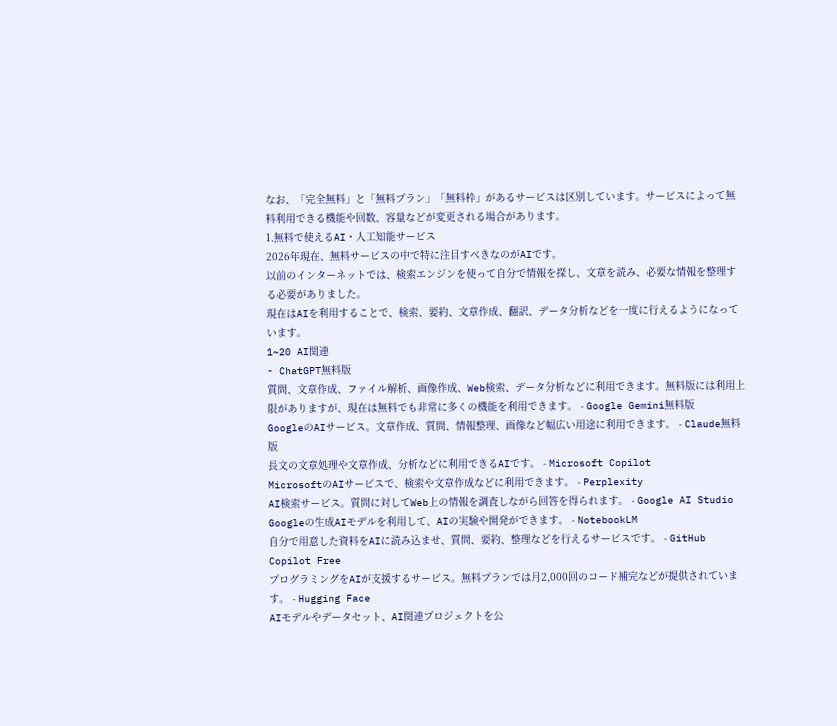なお、「完全無料」と「無料プラン」「無料枠」があるサービスは区別しています。サービスによって無料利用できる機能や回数、容量などが変更される場合があります。
1.無料で使えるAI・人工知能サービス
2026年現在、無料サービスの中で特に注目すべきなのがAIです。
以前のインターネットでは、検索エンジンを使って自分で情報を探し、文章を読み、必要な情報を整理する必要がありました。
現在はAIを利用することで、検索、要約、文章作成、翻訳、データ分析などを一度に行えるようになっています。
1~20 AI関連
- ChatGPT無料版
質問、文章作成、ファイル解析、画像作成、Web検索、データ分析などに利用できます。無料版には利用上限がありますが、現在は無料でも非常に多くの機能を利用できます。 - Google Gemini無料版
GoogleのAIサービス。文章作成、質問、情報整理、画像など幅広い用途に利用できます。 - Claude無料版
長文の文章処理や文章作成、分析などに利用できるAIです。 - Microsoft Copilot
MicrosoftのAIサービスで、検索や文章作成などに利用できます。 - Perplexity
AI検索サービス。質問に対してWeb上の情報を調査しながら回答を得られます。 - Google AI Studio
Googleの生成AIモデルを利用して、AIの実験や開発ができます。 - NotebookLM
自分で用意した資料をAIに読み込ませ、質問、要約、整理などを行えるサービスです。 - GitHub Copilot Free
プログラミングをAIが支援するサービス。無料プランでは月2,000回のコード補完などが提供されています。 - Hugging Face
AIモデルやデータセット、AI関連プロジェクトを公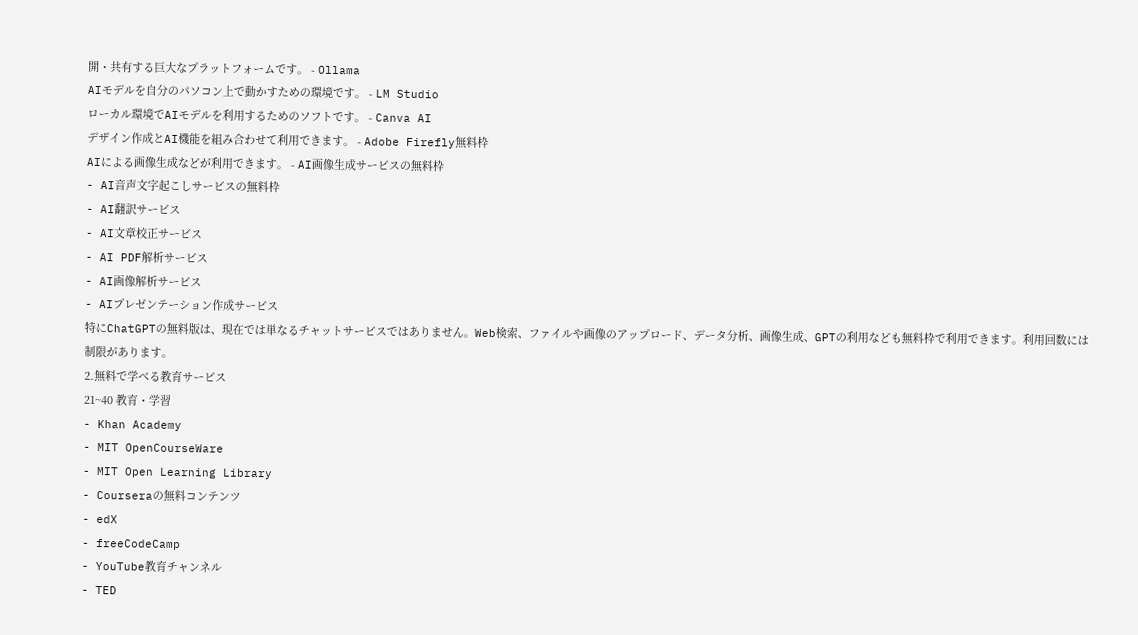開・共有する巨大なプラットフォームです。 - Ollama
AIモデルを自分のパソコン上で動かすための環境です。 - LM Studio
ローカル環境でAIモデルを利用するためのソフトです。 - Canva AI
デザイン作成とAI機能を組み合わせて利用できます。 - Adobe Firefly無料枠
AIによる画像生成などが利用できます。 - AI画像生成サービスの無料枠
- AI音声文字起こしサービスの無料枠
- AI翻訳サービス
- AI文章校正サービス
- AI PDF解析サービス
- AI画像解析サービス
- AIプレゼンテーション作成サービス
特にChatGPTの無料版は、現在では単なるチャットサービスではありません。Web検索、ファイルや画像のアップロード、データ分析、画像生成、GPTの利用なども無料枠で利用できます。利用回数には制限があります。
2.無料で学べる教育サービス
21~40 教育・学習
- Khan Academy
- MIT OpenCourseWare
- MIT Open Learning Library
- Courseraの無料コンテンツ
- edX
- freeCodeCamp
- YouTube教育チャンネル
- TED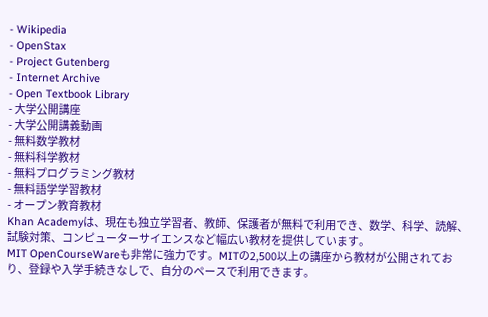- Wikipedia
- OpenStax
- Project Gutenberg
- Internet Archive
- Open Textbook Library
- 大学公開講座
- 大学公開講義動画
- 無料数学教材
- 無料科学教材
- 無料プログラミング教材
- 無料語学学習教材
- オープン教育教材
Khan Academyは、現在も独立学習者、教師、保護者が無料で利用でき、数学、科学、読解、試験対策、コンピューターサイエンスなど幅広い教材を提供しています。
MIT OpenCourseWareも非常に強力です。MITの2,500以上の講座から教材が公開されており、登録や入学手続きなしで、自分のペースで利用できます。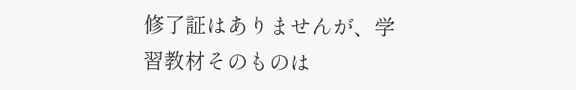修了証はありませんが、学習教材そのものは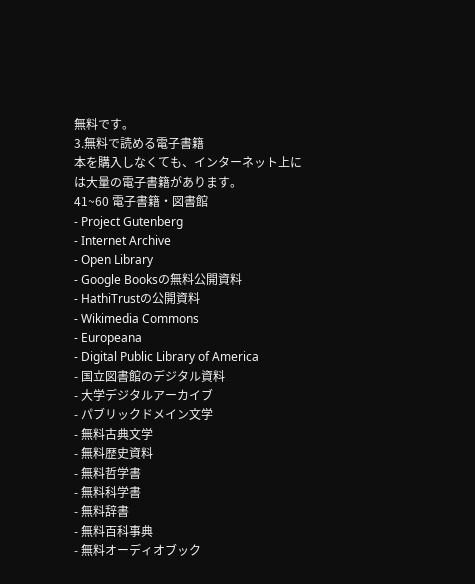無料です。
3.無料で読める電子書籍
本を購入しなくても、インターネット上には大量の電子書籍があります。
41~60 電子書籍・図書館
- Project Gutenberg
- Internet Archive
- Open Library
- Google Booksの無料公開資料
- HathiTrustの公開資料
- Wikimedia Commons
- Europeana
- Digital Public Library of America
- 国立図書館のデジタル資料
- 大学デジタルアーカイブ
- パブリックドメイン文学
- 無料古典文学
- 無料歴史資料
- 無料哲学書
- 無料科学書
- 無料辞書
- 無料百科事典
- 無料オーディオブック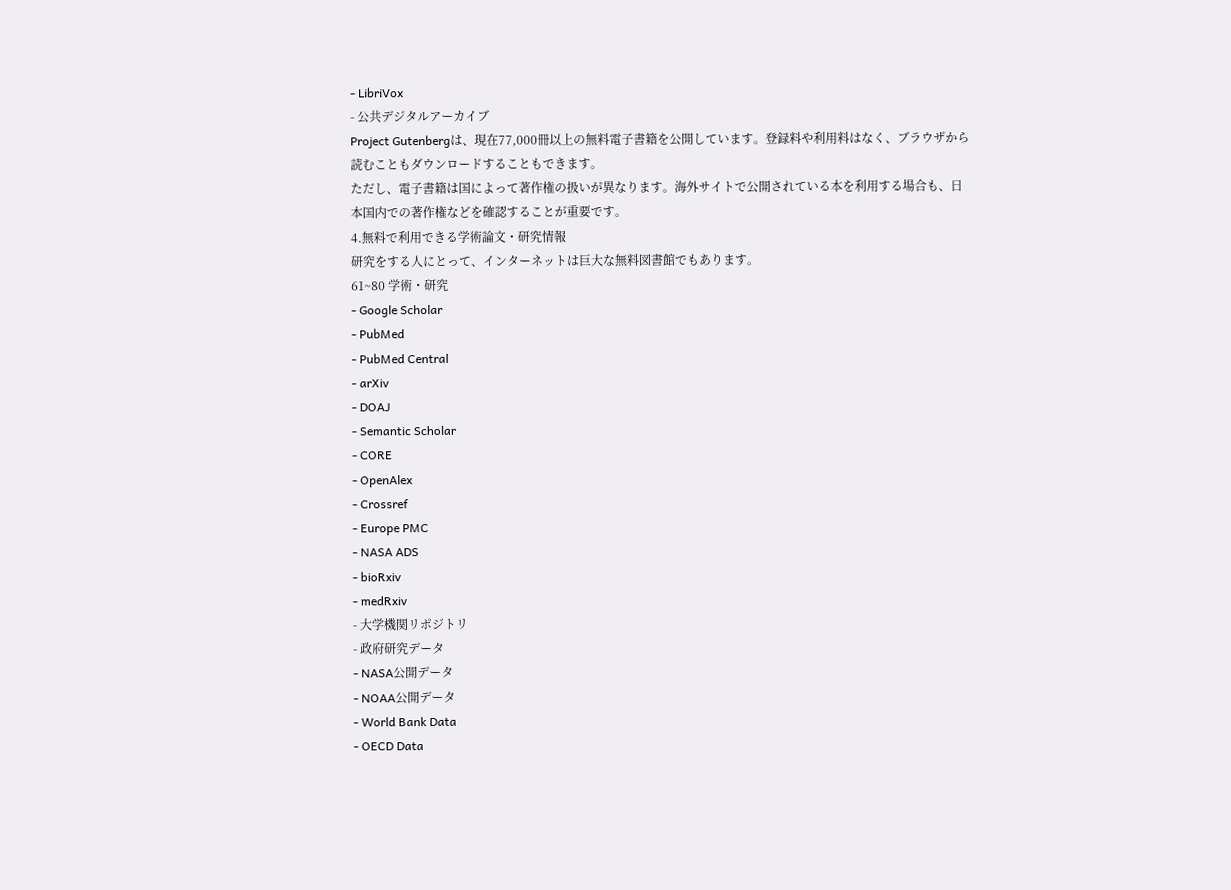- LibriVox
- 公共デジタルアーカイブ
Project Gutenbergは、現在77,000冊以上の無料電子書籍を公開しています。登録料や利用料はなく、ブラウザから読むこともダウンロードすることもできます。
ただし、電子書籍は国によって著作権の扱いが異なります。海外サイトで公開されている本を利用する場合も、日本国内での著作権などを確認することが重要です。
4.無料で利用できる学術論文・研究情報
研究をする人にとって、インターネットは巨大な無料図書館でもあります。
61~80 学術・研究
- Google Scholar
- PubMed
- PubMed Central
- arXiv
- DOAJ
- Semantic Scholar
- CORE
- OpenAlex
- Crossref
- Europe PMC
- NASA ADS
- bioRxiv
- medRxiv
- 大学機関リポジトリ
- 政府研究データ
- NASA公開データ
- NOAA公開データ
- World Bank Data
- OECD Data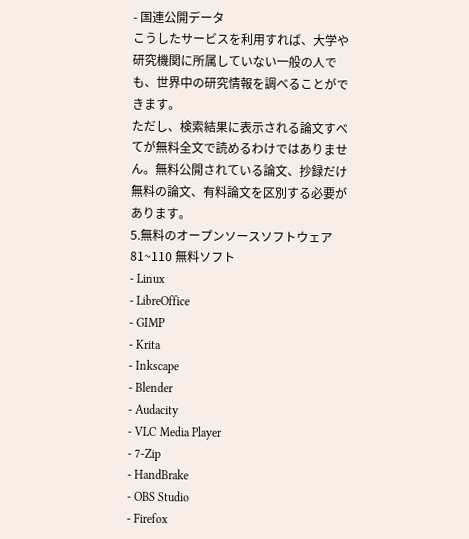- 国連公開データ
こうしたサービスを利用すれば、大学や研究機関に所属していない一般の人でも、世界中の研究情報を調べることができます。
ただし、検索結果に表示される論文すべてが無料全文で読めるわけではありません。無料公開されている論文、抄録だけ無料の論文、有料論文を区別する必要があります。
5.無料のオープンソースソフトウェア
81~110 無料ソフト
- Linux
- LibreOffice
- GIMP
- Krita
- Inkscape
- Blender
- Audacity
- VLC Media Player
- 7-Zip
- HandBrake
- OBS Studio
- Firefox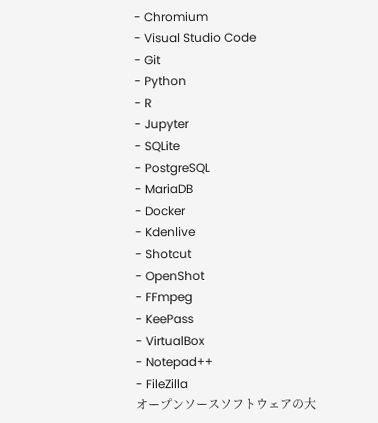- Chromium
- Visual Studio Code
- Git
- Python
- R
- Jupyter
- SQLite
- PostgreSQL
- MariaDB
- Docker
- Kdenlive
- Shotcut
- OpenShot
- FFmpeg
- KeePass
- VirtualBox
- Notepad++
- FileZilla
オープンソースソフトウェアの大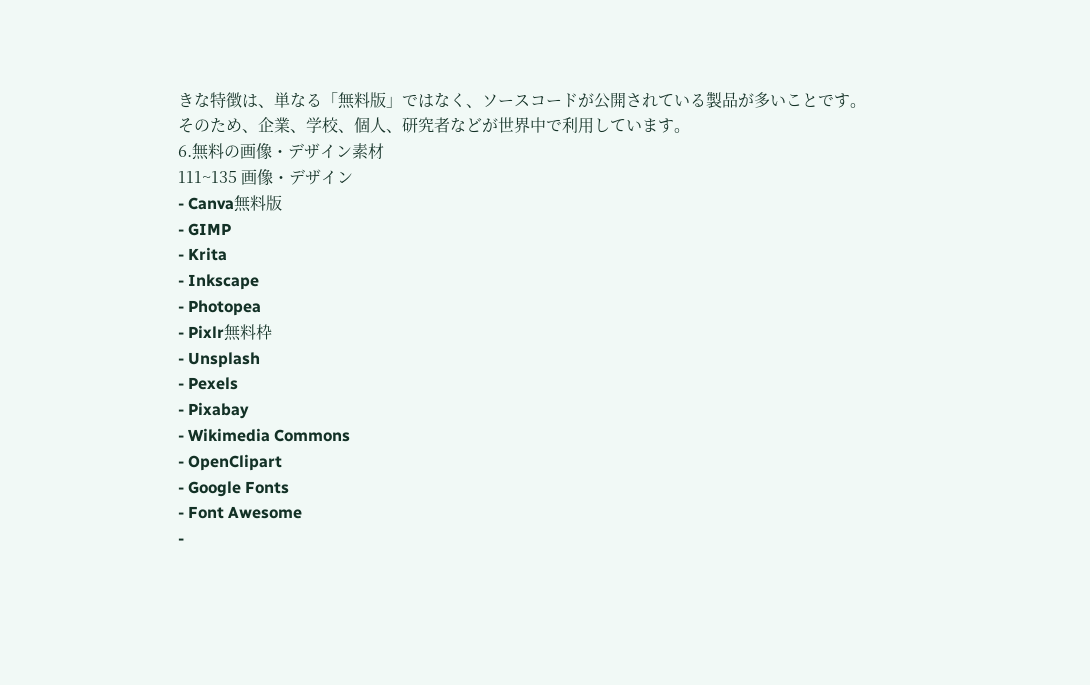きな特徴は、単なる「無料版」ではなく、ソースコードが公開されている製品が多いことです。
そのため、企業、学校、個人、研究者などが世界中で利用しています。
6.無料の画像・デザイン素材
111~135 画像・デザイン
- Canva無料版
- GIMP
- Krita
- Inkscape
- Photopea
- Pixlr無料枠
- Unsplash
- Pexels
- Pixabay
- Wikimedia Commons
- OpenClipart
- Google Fonts
- Font Awesome
-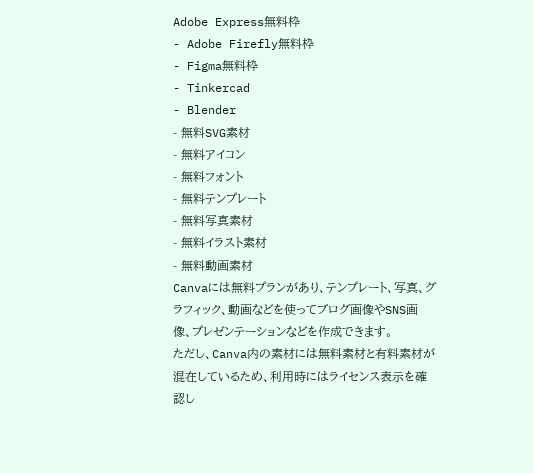Adobe Express無料枠
- Adobe Firefly無料枠
- Figma無料枠
- Tinkercad
- Blender
- 無料SVG素材
- 無料アイコン
- 無料フォント
- 無料テンプレート
- 無料写真素材
- 無料イラスト素材
- 無料動画素材
Canvaには無料プランがあり、テンプレート、写真、グラフィック、動画などを使ってブログ画像やSNS画像、プレゼンテーションなどを作成できます。
ただし、Canva内の素材には無料素材と有料素材が混在しているため、利用時にはライセンス表示を確認し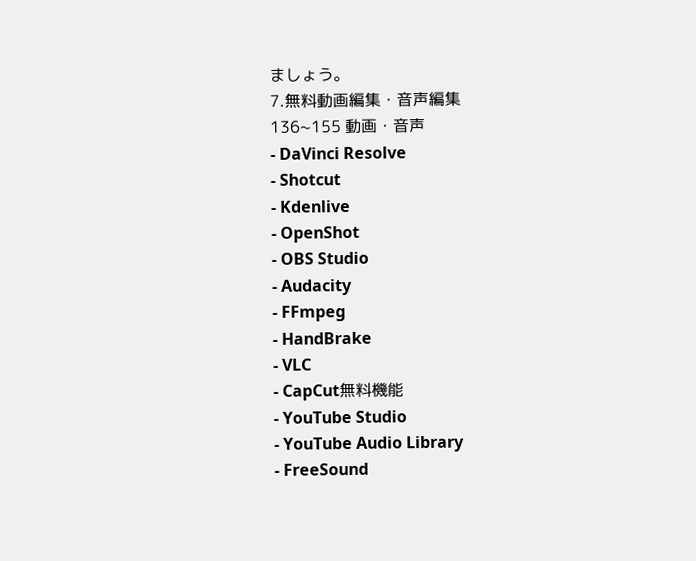ましょう。
7.無料動画編集・音声編集
136~155 動画・音声
- DaVinci Resolve
- Shotcut
- Kdenlive
- OpenShot
- OBS Studio
- Audacity
- FFmpeg
- HandBrake
- VLC
- CapCut無料機能
- YouTube Studio
- YouTube Audio Library
- FreeSound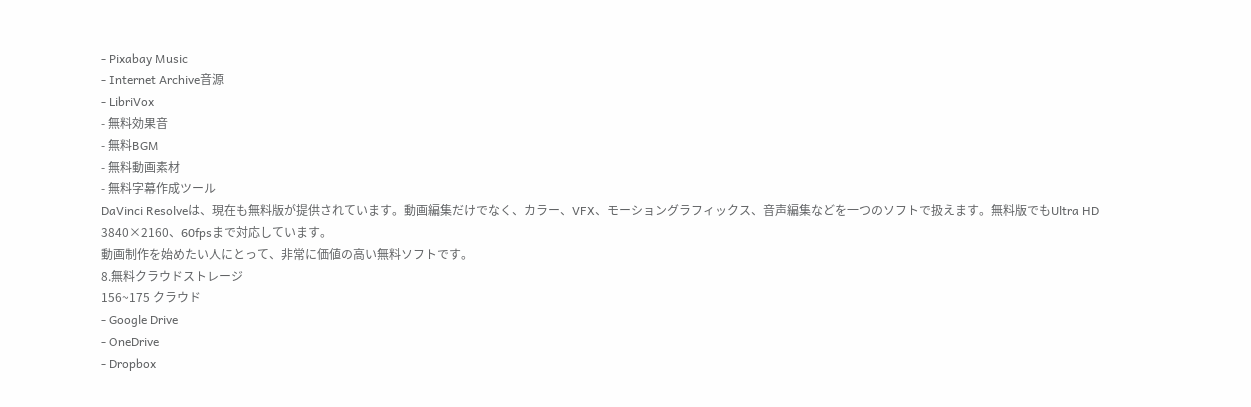- Pixabay Music
- Internet Archive音源
- LibriVox
- 無料効果音
- 無料BGM
- 無料動画素材
- 無料字幕作成ツール
DaVinci Resolveは、現在も無料版が提供されています。動画編集だけでなく、カラー、VFX、モーショングラフィックス、音声編集などを一つのソフトで扱えます。無料版でもUltra HD 3840×2160、60fpsまで対応しています。
動画制作を始めたい人にとって、非常に価値の高い無料ソフトです。
8.無料クラウドストレージ
156~175 クラウド
- Google Drive
- OneDrive
- Dropbox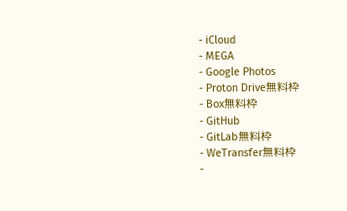- iCloud
- MEGA
- Google Photos
- Proton Drive無料枠
- Box無料枠
- GitHub
- GitLab無料枠
- WeTransfer無料枠
-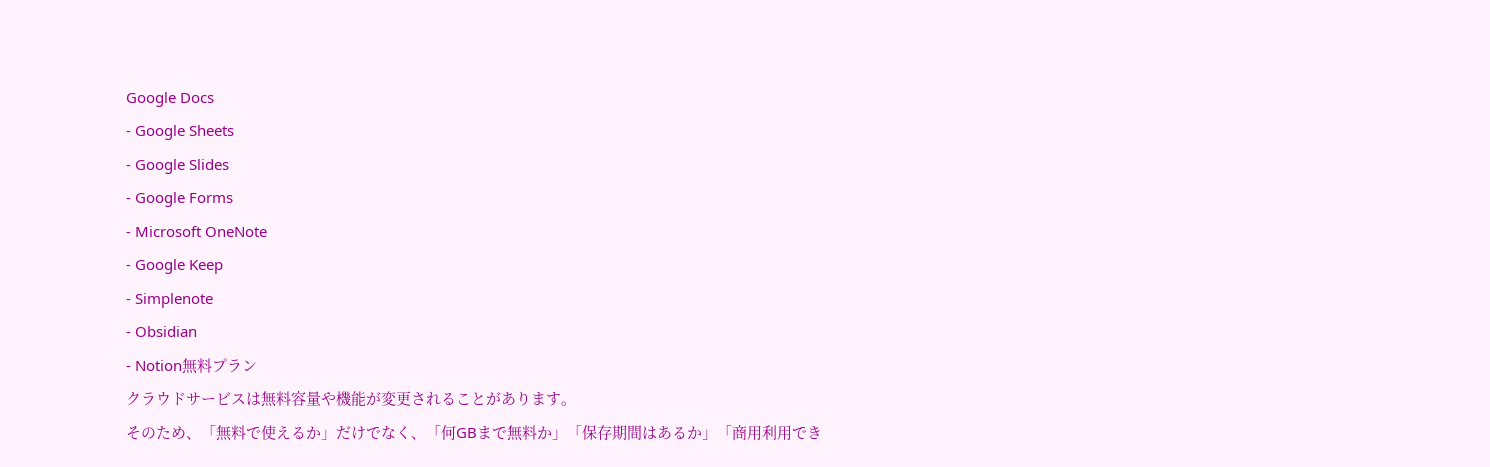Google Docs
- Google Sheets
- Google Slides
- Google Forms
- Microsoft OneNote
- Google Keep
- Simplenote
- Obsidian
- Notion無料プラン
クラウドサービスは無料容量や機能が変更されることがあります。
そのため、「無料で使えるか」だけでなく、「何GBまで無料か」「保存期間はあるか」「商用利用でき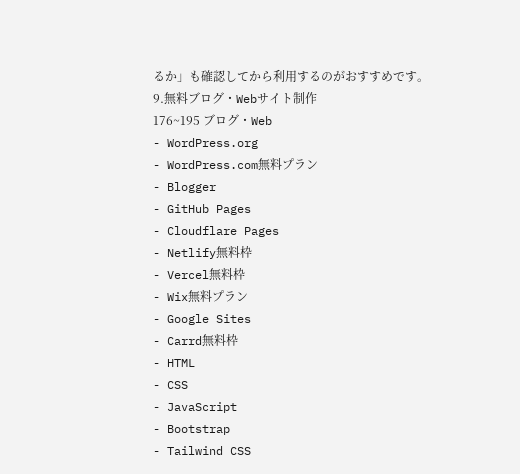るか」も確認してから利用するのがおすすめです。
9.無料ブログ・Webサイト制作
176~195 ブログ・Web
- WordPress.org
- WordPress.com無料プラン
- Blogger
- GitHub Pages
- Cloudflare Pages
- Netlify無料枠
- Vercel無料枠
- Wix無料プラン
- Google Sites
- Carrd無料枠
- HTML
- CSS
- JavaScript
- Bootstrap
- Tailwind CSS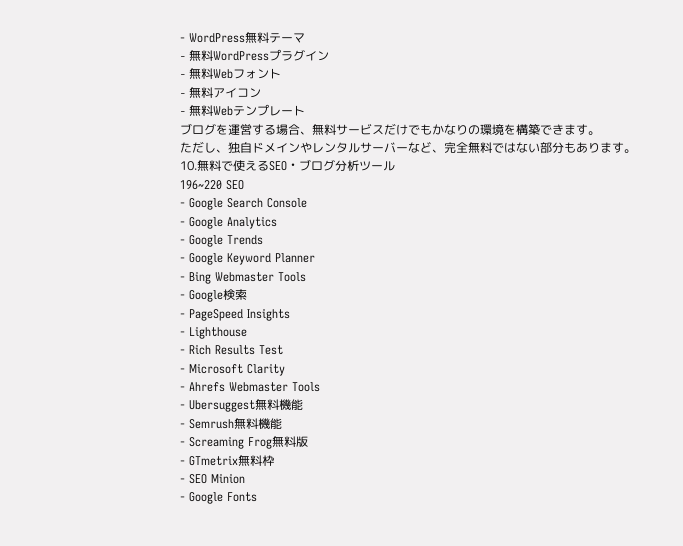- WordPress無料テーマ
- 無料WordPressプラグイン
- 無料Webフォント
- 無料アイコン
- 無料Webテンプレート
ブログを運営する場合、無料サービスだけでもかなりの環境を構築できます。
ただし、独自ドメインやレンタルサーバーなど、完全無料ではない部分もあります。
10.無料で使えるSEO・ブログ分析ツール
196~220 SEO
- Google Search Console
- Google Analytics
- Google Trends
- Google Keyword Planner
- Bing Webmaster Tools
- Google検索
- PageSpeed Insights
- Lighthouse
- Rich Results Test
- Microsoft Clarity
- Ahrefs Webmaster Tools
- Ubersuggest無料機能
- Semrush無料機能
- Screaming Frog無料版
- GTmetrix無料枠
- SEO Minion
- Google Fonts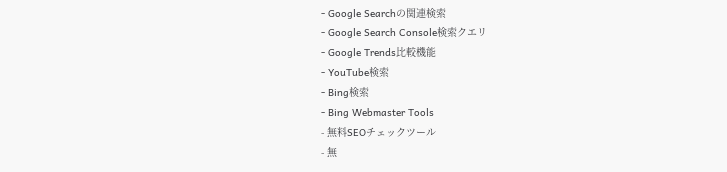- Google Searchの関連検索
- Google Search Console検索クエリ
- Google Trends比較機能
- YouTube検索
- Bing検索
- Bing Webmaster Tools
- 無料SEOチェックツール
- 無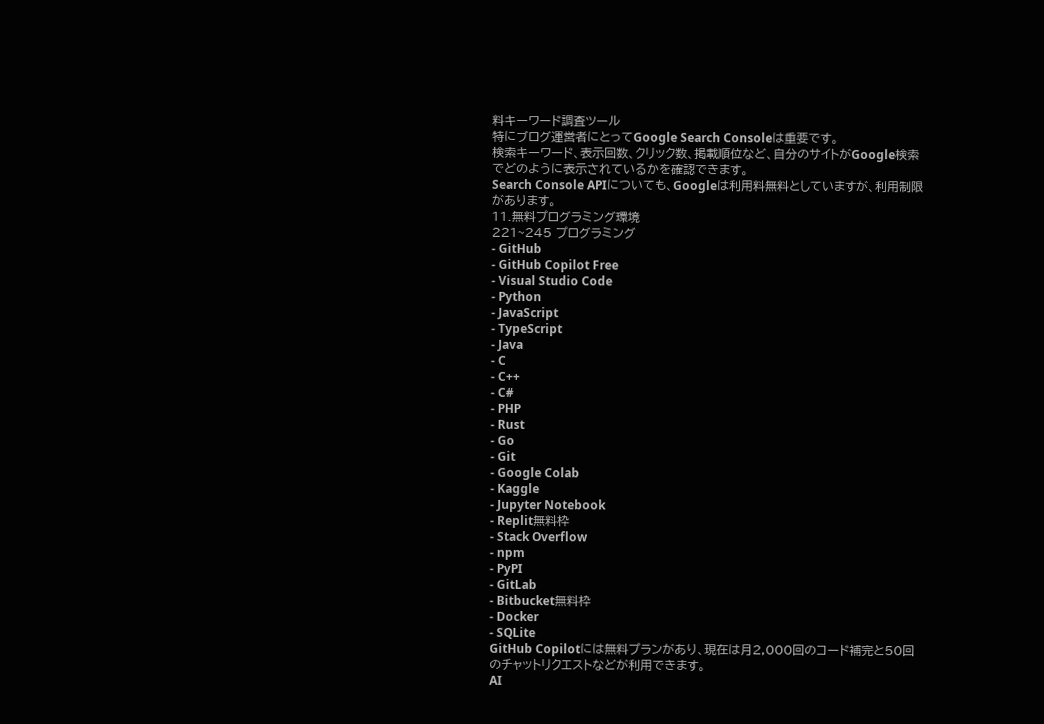料キーワード調査ツール
特にブログ運営者にとってGoogle Search Consoleは重要です。
検索キーワード、表示回数、クリック数、掲載順位など、自分のサイトがGoogle検索でどのように表示されているかを確認できます。
Search Console APIについても、Googleは利用料無料としていますが、利用制限があります。
11.無料プログラミング環境
221~245 プログラミング
- GitHub
- GitHub Copilot Free
- Visual Studio Code
- Python
- JavaScript
- TypeScript
- Java
- C
- C++
- C#
- PHP
- Rust
- Go
- Git
- Google Colab
- Kaggle
- Jupyter Notebook
- Replit無料枠
- Stack Overflow
- npm
- PyPI
- GitLab
- Bitbucket無料枠
- Docker
- SQLite
GitHub Copilotには無料プランがあり、現在は月2,000回のコード補完と50回のチャットリクエストなどが利用できます。
AI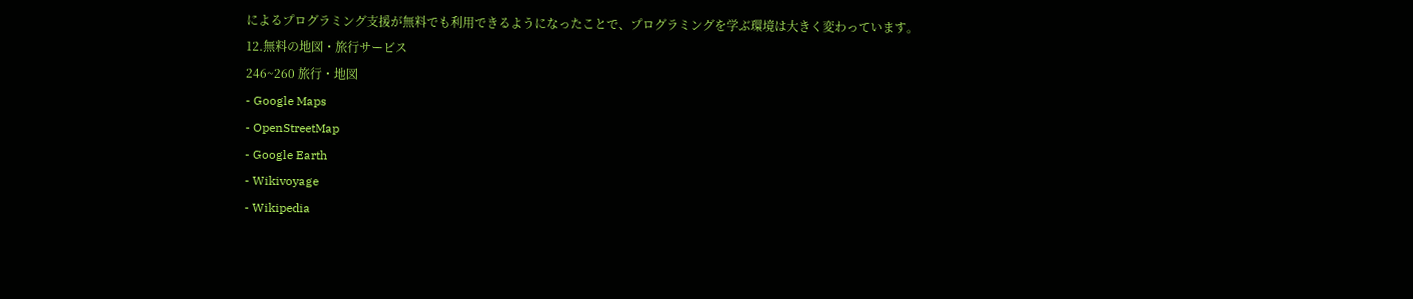によるプログラミング支援が無料でも利用できるようになったことで、プログラミングを学ぶ環境は大きく変わっています。
12.無料の地図・旅行サービス
246~260 旅行・地図
- Google Maps
- OpenStreetMap
- Google Earth
- Wikivoyage
- Wikipedia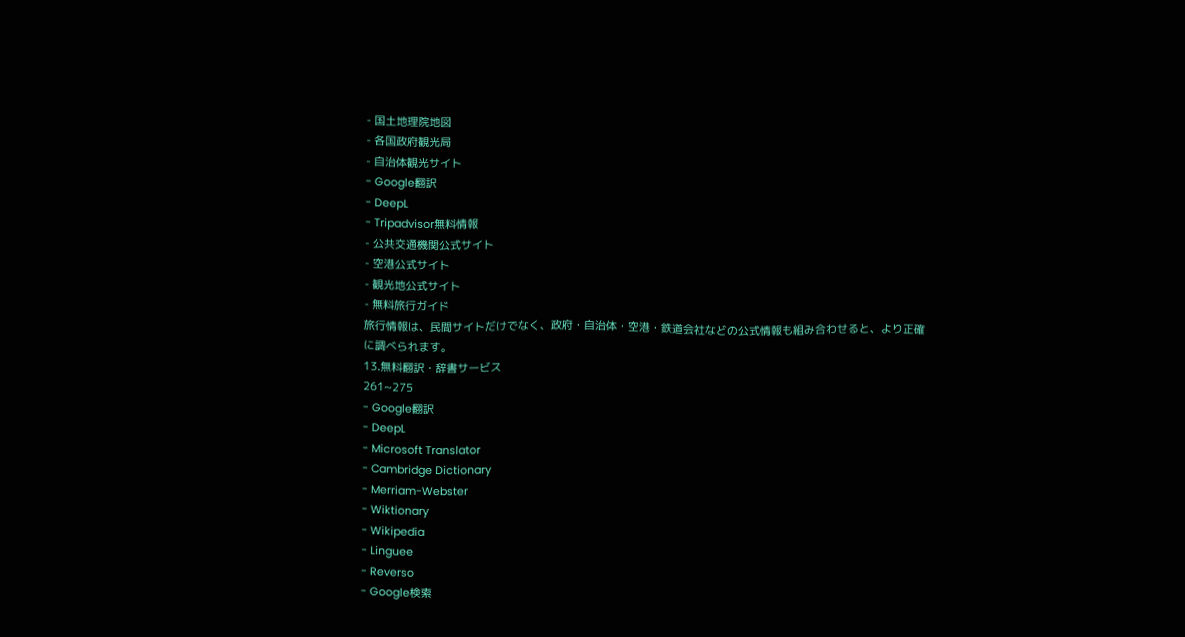- 国土地理院地図
- 各国政府観光局
- 自治体観光サイト
- Google翻訳
- DeepL
- Tripadvisor無料情報
- 公共交通機関公式サイト
- 空港公式サイト
- 観光地公式サイト
- 無料旅行ガイド
旅行情報は、民間サイトだけでなく、政府・自治体・空港・鉄道会社などの公式情報も組み合わせると、より正確に調べられます。
13.無料翻訳・辞書サービス
261~275
- Google翻訳
- DeepL
- Microsoft Translator
- Cambridge Dictionary
- Merriam-Webster
- Wiktionary
- Wikipedia
- Linguee
- Reverso
- Google検索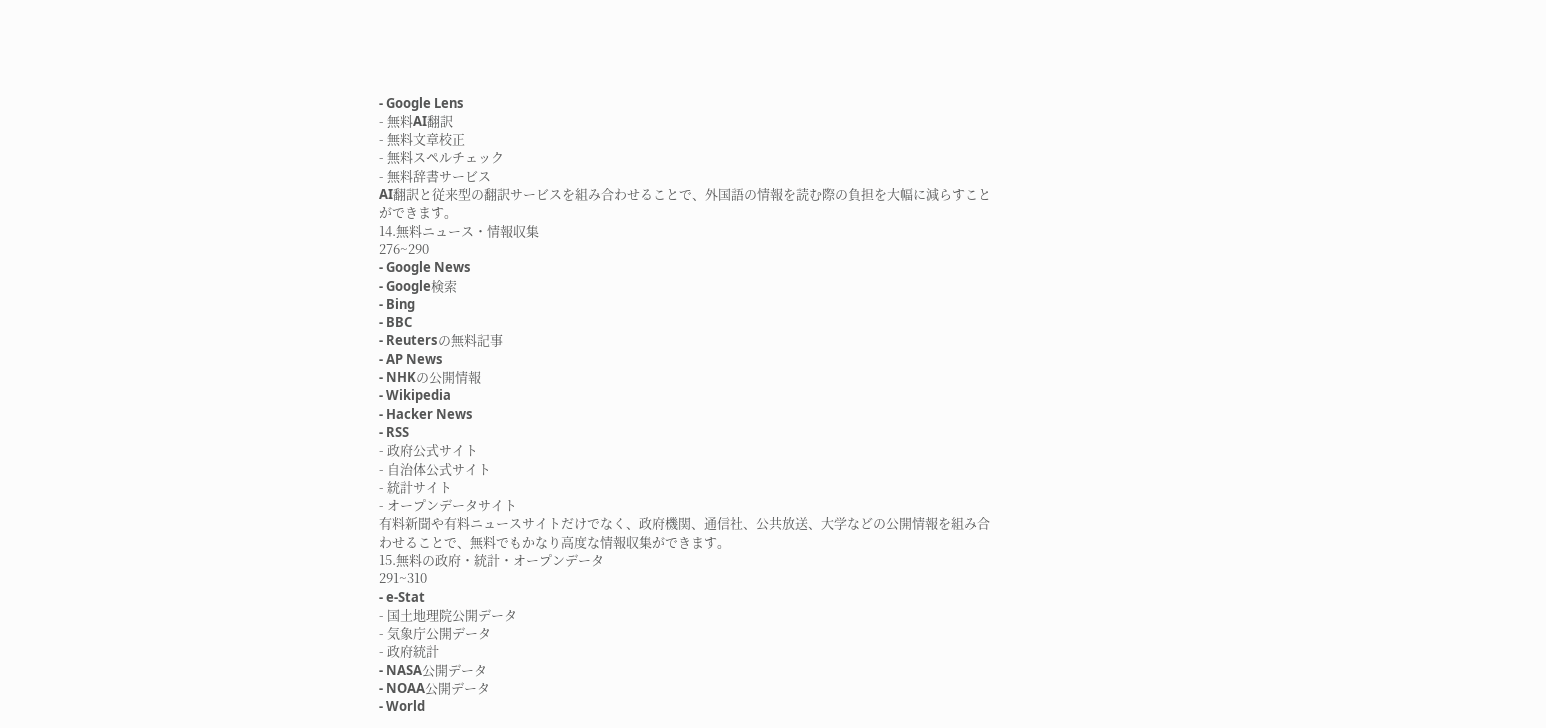- Google Lens
- 無料AI翻訳
- 無料文章校正
- 無料スペルチェック
- 無料辞書サービス
AI翻訳と従来型の翻訳サービスを組み合わせることで、外国語の情報を読む際の負担を大幅に減らすことができます。
14.無料ニュース・情報収集
276~290
- Google News
- Google検索
- Bing
- BBC
- Reutersの無料記事
- AP News
- NHKの公開情報
- Wikipedia
- Hacker News
- RSS
- 政府公式サイト
- 自治体公式サイト
- 統計サイト
- オープンデータサイト
有料新聞や有料ニュースサイトだけでなく、政府機関、通信社、公共放送、大学などの公開情報を組み合わせることで、無料でもかなり高度な情報収集ができます。
15.無料の政府・統計・オープンデータ
291~310
- e-Stat
- 国土地理院公開データ
- 気象庁公開データ
- 政府統計
- NASA公開データ
- NOAA公開データ
- World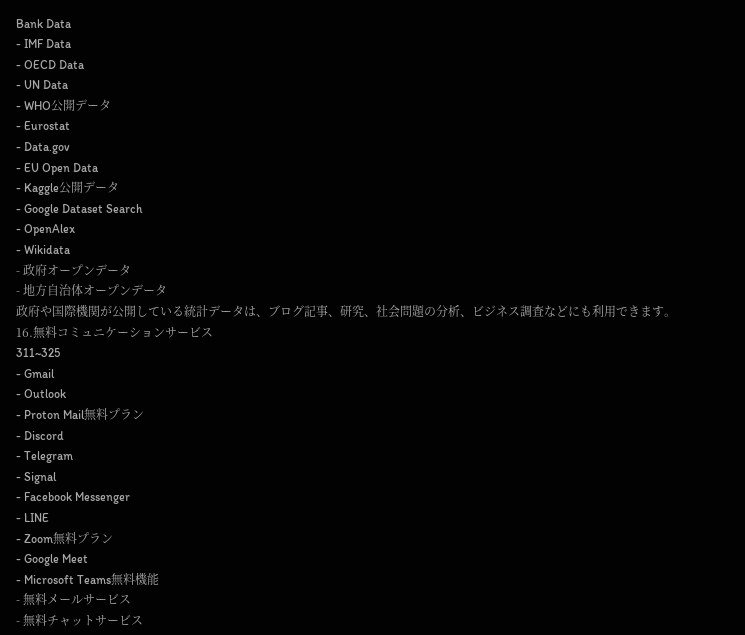Bank Data
- IMF Data
- OECD Data
- UN Data
- WHO公開データ
- Eurostat
- Data.gov
- EU Open Data
- Kaggle公開データ
- Google Dataset Search
- OpenAlex
- Wikidata
- 政府オープンデータ
- 地方自治体オープンデータ
政府や国際機関が公開している統計データは、ブログ記事、研究、社会問題の分析、ビジネス調査などにも利用できます。
16.無料コミュニケーションサービス
311~325
- Gmail
- Outlook
- Proton Mail無料プラン
- Discord
- Telegram
- Signal
- Facebook Messenger
- LINE
- Zoom無料プラン
- Google Meet
- Microsoft Teams無料機能
- 無料メールサービス
- 無料チャットサービス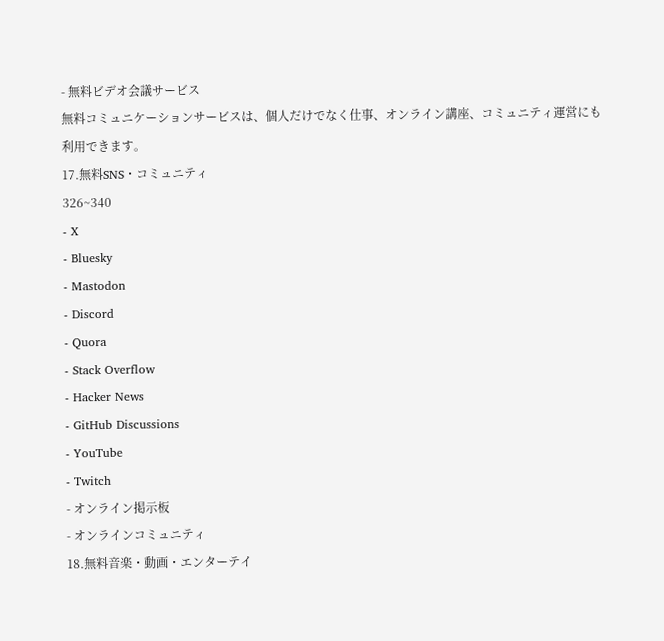- 無料ビデオ会議サービス
無料コミュニケーションサービスは、個人だけでなく仕事、オンライン講座、コミュニティ運営にも利用できます。
17.無料SNS・コミュニティ
326~340
- X
- Bluesky
- Mastodon
- Discord
- Quora
- Stack Overflow
- Hacker News
- GitHub Discussions
- YouTube
- Twitch
- オンライン掲示板
- オンラインコミュニティ
18.無料音楽・動画・エンターテイ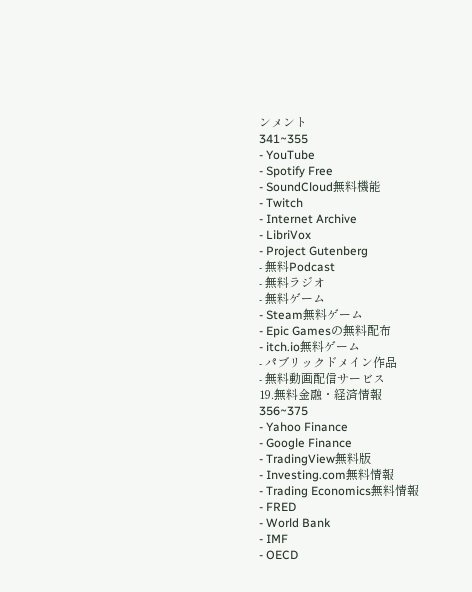ンメント
341~355
- YouTube
- Spotify Free
- SoundCloud無料機能
- Twitch
- Internet Archive
- LibriVox
- Project Gutenberg
- 無料Podcast
- 無料ラジオ
- 無料ゲーム
- Steam無料ゲーム
- Epic Gamesの無料配布
- itch.io無料ゲーム
- パブリックドメイン作品
- 無料動画配信サービス
19.無料金融・経済情報
356~375
- Yahoo Finance
- Google Finance
- TradingView無料版
- Investing.com無料情報
- Trading Economics無料情報
- FRED
- World Bank
- IMF
- OECD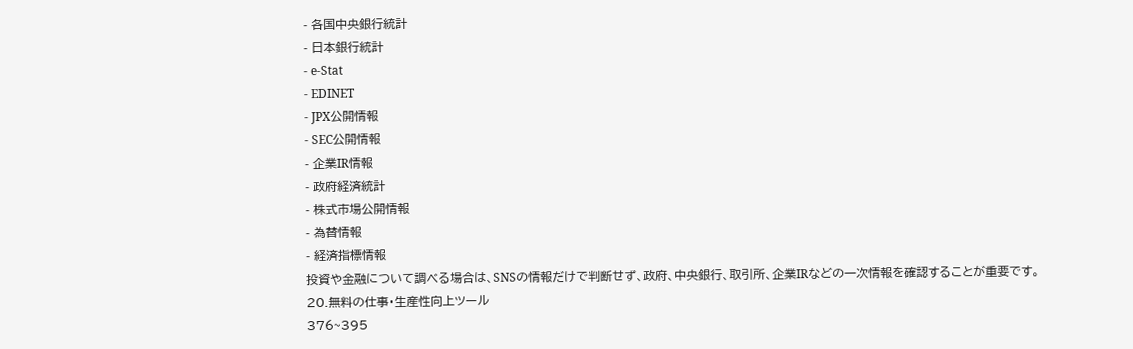- 各国中央銀行統計
- 日本銀行統計
- e-Stat
- EDINET
- JPX公開情報
- SEC公開情報
- 企業IR情報
- 政府経済統計
- 株式市場公開情報
- 為替情報
- 経済指標情報
投資や金融について調べる場合は、SNSの情報だけで判断せず、政府、中央銀行、取引所、企業IRなどの一次情報を確認することが重要です。
20.無料の仕事・生産性向上ツール
376~395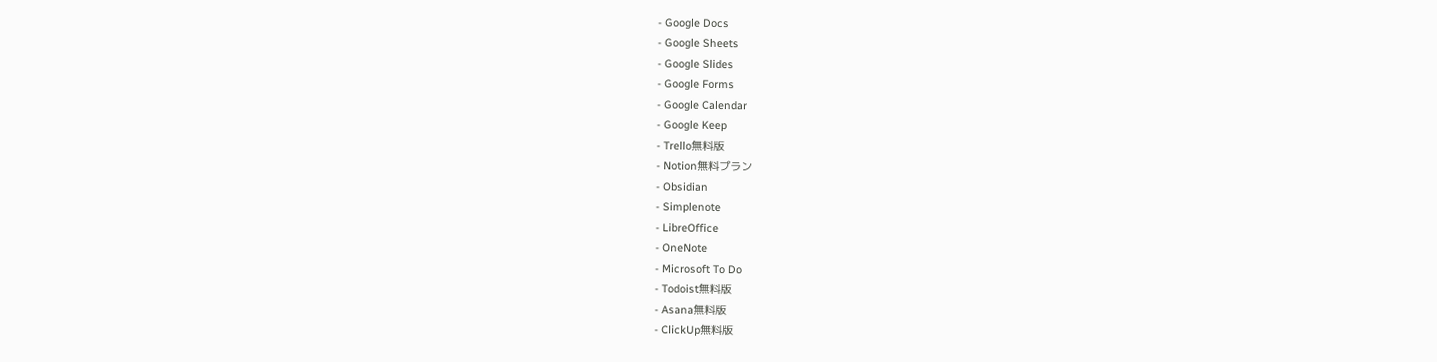- Google Docs
- Google Sheets
- Google Slides
- Google Forms
- Google Calendar
- Google Keep
- Trello無料版
- Notion無料プラン
- Obsidian
- Simplenote
- LibreOffice
- OneNote
- Microsoft To Do
- Todoist無料版
- Asana無料版
- ClickUp無料版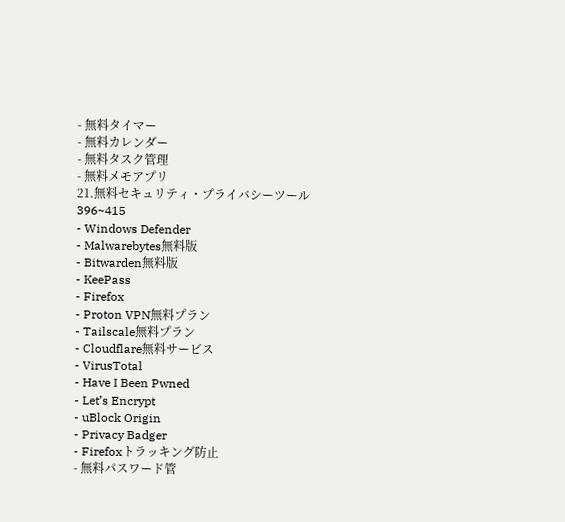- 無料タイマー
- 無料カレンダー
- 無料タスク管理
- 無料メモアプリ
21.無料セキュリティ・プライバシーツール
396~415
- Windows Defender
- Malwarebytes無料版
- Bitwarden無料版
- KeePass
- Firefox
- Proton VPN無料プラン
- Tailscale無料プラン
- Cloudflare無料サービス
- VirusTotal
- Have I Been Pwned
- Let’s Encrypt
- uBlock Origin
- Privacy Badger
- Firefoxトラッキング防止
- 無料パスワード管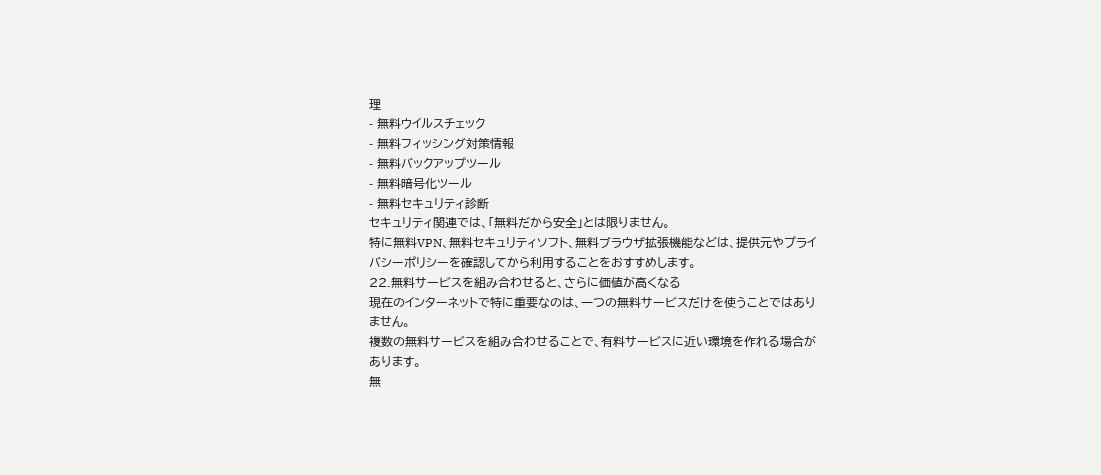理
- 無料ウイルスチェック
- 無料フィッシング対策情報
- 無料バックアップツール
- 無料暗号化ツール
- 無料セキュリティ診断
セキュリティ関連では、「無料だから安全」とは限りません。
特に無料VPN、無料セキュリティソフト、無料ブラウザ拡張機能などは、提供元やプライバシーポリシーを確認してから利用することをおすすめします。
22.無料サービスを組み合わせると、さらに価値が高くなる
現在のインターネットで特に重要なのは、一つの無料サービスだけを使うことではありません。
複数の無料サービスを組み合わせることで、有料サービスに近い環境を作れる場合があります。
無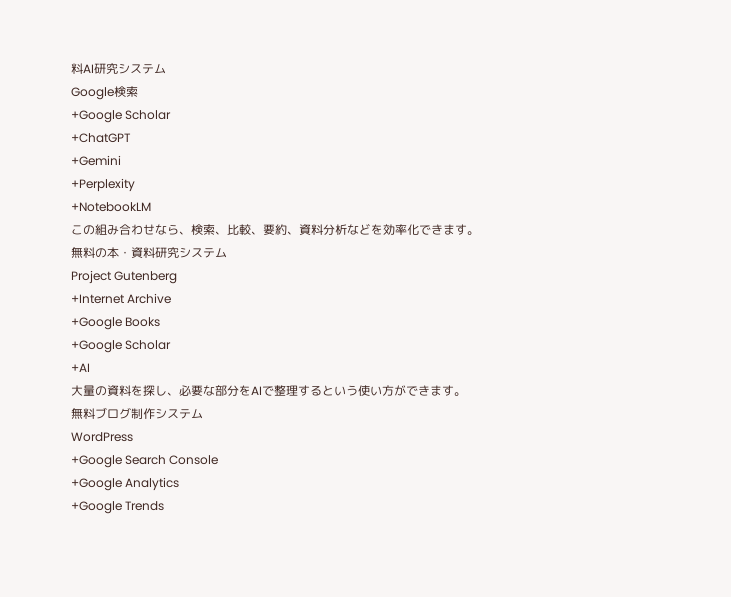料AI研究システム
Google検索
+Google Scholar
+ChatGPT
+Gemini
+Perplexity
+NotebookLM
この組み合わせなら、検索、比較、要約、資料分析などを効率化できます。
無料の本・資料研究システム
Project Gutenberg
+Internet Archive
+Google Books
+Google Scholar
+AI
大量の資料を探し、必要な部分をAIで整理するという使い方ができます。
無料ブログ制作システム
WordPress
+Google Search Console
+Google Analytics
+Google Trends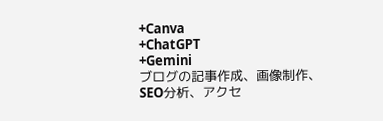+Canva
+ChatGPT
+Gemini
ブログの記事作成、画像制作、SEO分析、アクセ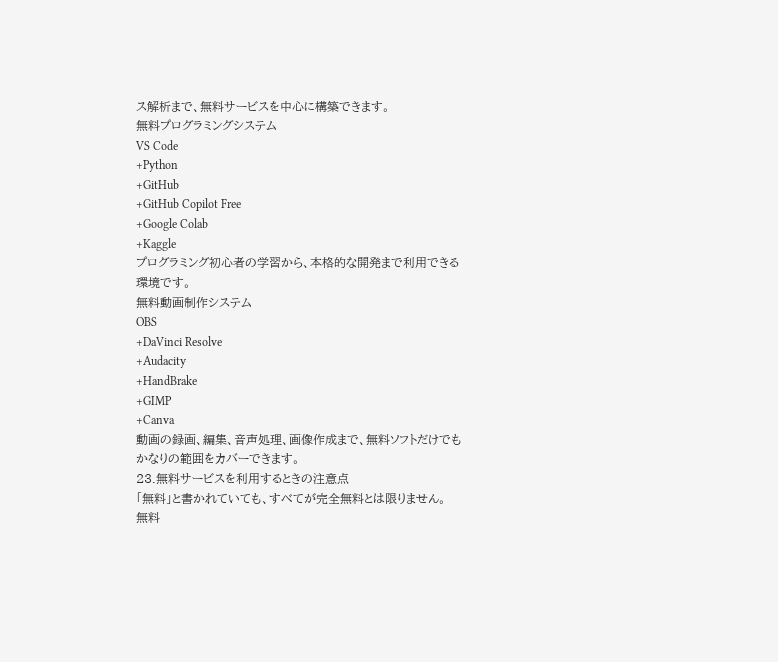ス解析まで、無料サービスを中心に構築できます。
無料プログラミングシステム
VS Code
+Python
+GitHub
+GitHub Copilot Free
+Google Colab
+Kaggle
プログラミング初心者の学習から、本格的な開発まで利用できる環境です。
無料動画制作システム
OBS
+DaVinci Resolve
+Audacity
+HandBrake
+GIMP
+Canva
動画の録画、編集、音声処理、画像作成まで、無料ソフトだけでもかなりの範囲をカバーできます。
23.無料サービスを利用するときの注意点
「無料」と書かれていても、すべてが完全無料とは限りません。
無料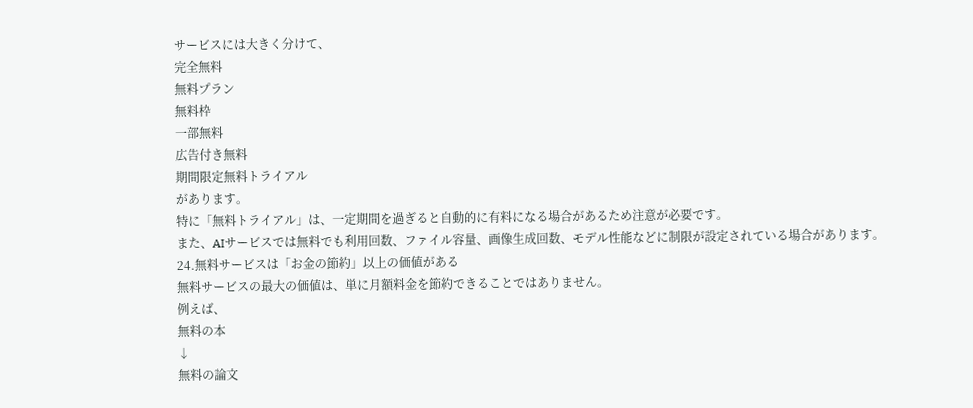サービスには大きく分けて、
完全無料
無料プラン
無料枠
一部無料
広告付き無料
期間限定無料トライアル
があります。
特に「無料トライアル」は、一定期間を過ぎると自動的に有料になる場合があるため注意が必要です。
また、AIサービスでは無料でも利用回数、ファイル容量、画像生成回数、モデル性能などに制限が設定されている場合があります。
24.無料サービスは「お金の節約」以上の価値がある
無料サービスの最大の価値は、単に月額料金を節約できることではありません。
例えば、
無料の本
↓
無料の論文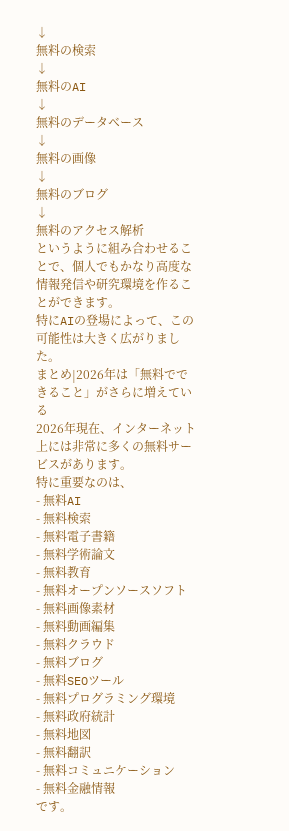↓
無料の検索
↓
無料のAI
↓
無料のデータベース
↓
無料の画像
↓
無料のブログ
↓
無料のアクセス解析
というように組み合わせることで、個人でもかなり高度な情報発信や研究環境を作ることができます。
特にAIの登場によって、この可能性は大きく広がりました。
まとめ|2026年は「無料でできること」がさらに増えている
2026年現在、インターネット上には非常に多くの無料サービスがあります。
特に重要なのは、
- 無料AI
- 無料検索
- 無料電子書籍
- 無料学術論文
- 無料教育
- 無料オープンソースソフト
- 無料画像素材
- 無料動画編集
- 無料クラウド
- 無料ブログ
- 無料SEOツール
- 無料プログラミング環境
- 無料政府統計
- 無料地図
- 無料翻訳
- 無料コミュニケーション
- 無料金融情報
です。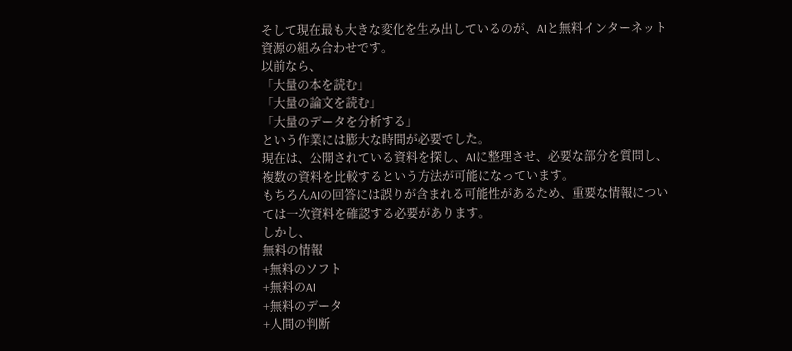そして現在最も大きな変化を生み出しているのが、AIと無料インターネット資源の組み合わせです。
以前なら、
「大量の本を読む」
「大量の論文を読む」
「大量のデータを分析する」
という作業には膨大な時間が必要でした。
現在は、公開されている資料を探し、AIに整理させ、必要な部分を質問し、複数の資料を比較するという方法が可能になっています。
もちろんAIの回答には誤りが含まれる可能性があるため、重要な情報については一次資料を確認する必要があります。
しかし、
無料の情報
+無料のソフト
+無料のAI
+無料のデータ
+人間の判断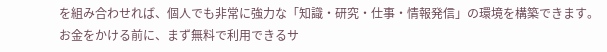を組み合わせれば、個人でも非常に強力な「知識・研究・仕事・情報発信」の環境を構築できます。
お金をかける前に、まず無料で利用できるサ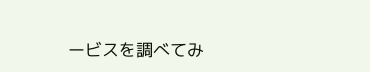ービスを調べてみ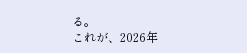る。
これが、2026年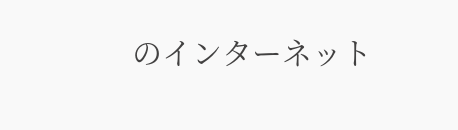のインターネット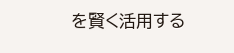を賢く活用する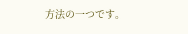方法の一つです。